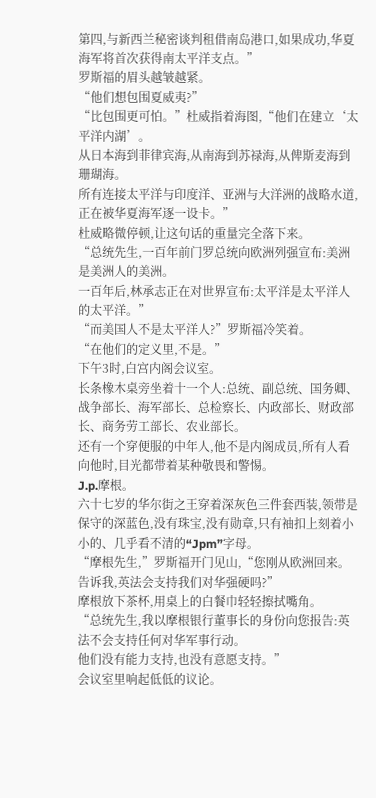第四,与新西兰秘密谈判租借南岛港口,如果成功,华夏海军将首次获得南太平洋支点。”
罗斯福的眉头越皱越紧。
“他们想包围夏威夷?”
“比包围更可怕。”杜威指着海图,“他们在建立‘太平洋内湖’。
从日本海到菲律宾海,从南海到苏禄海,从俾斯麦海到珊瑚海。
所有连接太平洋与印度洋、亚洲与大洋洲的战略水道,正在被华夏海军逐一设卡。”
杜威略微停顿,让这句话的重量完全落下来。
“总统先生,一百年前门罗总统向欧洲列强宣布:美洲是美洲人的美洲。
一百年后,林承志正在对世界宣布:太平洋是太平洋人的太平洋。”
“而美国人不是太平洋人?”罗斯福冷笑着。
“在他们的定义里,不是。”
下午3时,白宫内阁会议室。
长条橡木桌旁坐着十一个人:总统、副总统、国务卿、战争部长、海军部长、总检察长、内政部长、财政部长、商务劳工部长、农业部长。
还有一个穿便服的中年人,他不是内阁成员,所有人看向他时,目光都带着某种敬畏和警惕。
J.p.摩根。
六十七岁的华尔街之王穿着深灰色三件套西装,领带是保守的深蓝色,没有珠宝,没有勋章,只有袖扣上刻着小小的、几乎看不清的“Jpm”字母。
“摩根先生,”罗斯福开门见山,“您刚从欧洲回来。
告诉我,英法会支持我们对华强硬吗?”
摩根放下茶杯,用桌上的白餐巾轻轻擦拭嘴角。
“总统先生,我以摩根银行董事长的身份向您报告:英法不会支持任何对华军事行动。
他们没有能力支持,也没有意愿支持。”
会议室里响起低低的议论。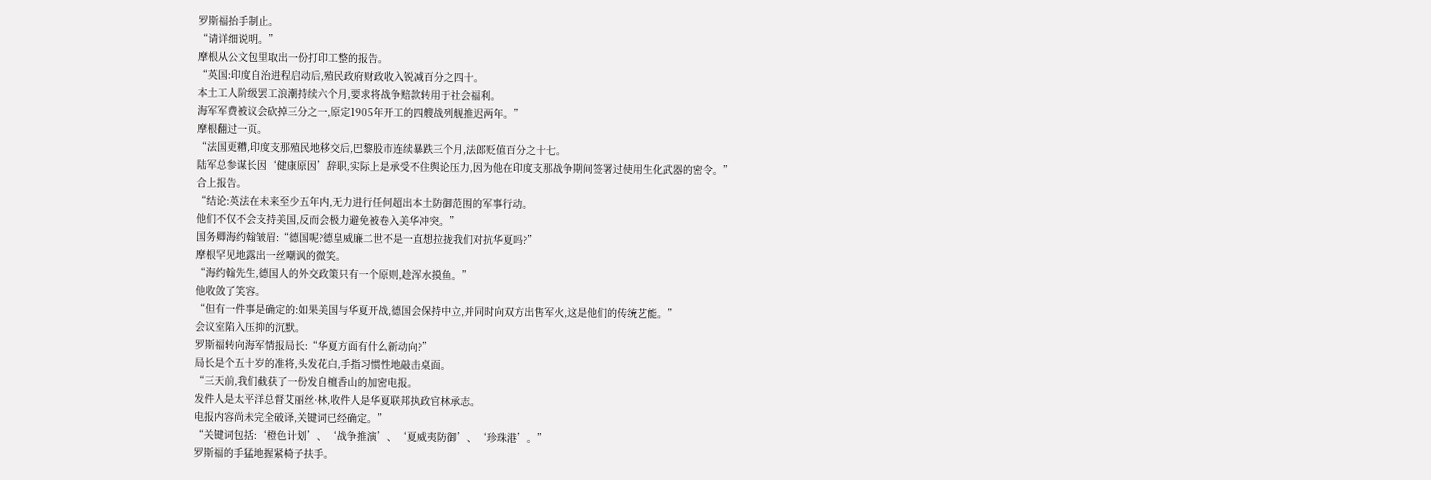罗斯福抬手制止。
“请详细说明。”
摩根从公文包里取出一份打印工整的报告。
“英国:印度自治进程启动后,殖民政府财政收入锐减百分之四十。
本土工人阶级罢工浪潮持续六个月,要求将战争赔款转用于社会福利。
海军军费被议会砍掉三分之一,原定1905年开工的四艘战列舰推迟两年。”
摩根翻过一页。
“法国更糟,印度支那殖民地移交后,巴黎股市连续暴跌三个月,法郎贬值百分之十七。
陆军总参谋长因‘健康原因’辞职,实际上是承受不住舆论压力,因为他在印度支那战争期间签署过使用生化武器的密令。”
合上报告。
“结论:英法在未来至少五年内,无力进行任何超出本土防御范围的军事行动。
他们不仅不会支持美国,反而会极力避免被卷入美华冲突。”
国务卿海约翰皱眉:“德国呢?德皇威廉二世不是一直想拉拢我们对抗华夏吗?”
摩根罕见地露出一丝嘲讽的微笑。
“海约翰先生,德国人的外交政策只有一个原则,趁浑水摸鱼。”
他收敛了笑容。
“但有一件事是确定的:如果美国与华夏开战,德国会保持中立,并同时向双方出售军火,这是他们的传统艺能。”
会议室陷入压抑的沉默。
罗斯福转向海军情报局长:“华夏方面有什么新动向?”
局长是个五十岁的准将,头发花白,手指习惯性地敲击桌面。
“三天前,我们截获了一份发自檀香山的加密电报。
发件人是太平洋总督艾丽丝·林,收件人是华夏联邦执政官林承志。
电报内容尚未完全破译,关键词已经确定。”
“关键词包括:‘橙色计划’、‘战争推演’、‘夏威夷防御’、‘珍珠港’。”
罗斯福的手猛地握紧椅子扶手。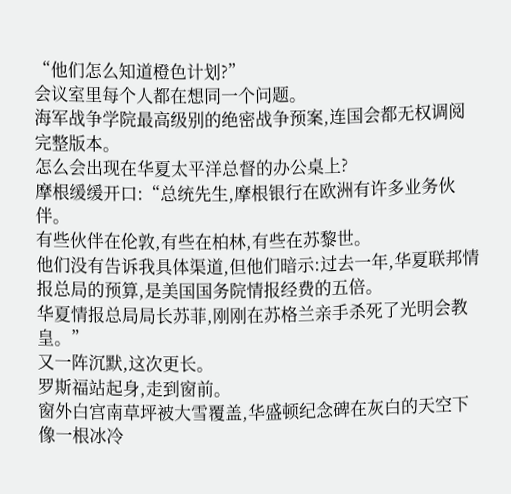“他们怎么知道橙色计划?”
会议室里每个人都在想同一个问题。
海军战争学院最高级别的绝密战争预案,连国会都无权调阅完整版本。
怎么会出现在华夏太平洋总督的办公桌上?
摩根缓缓开口:“总统先生,摩根银行在欧洲有许多业务伙伴。
有些伙伴在伦敦,有些在柏林,有些在苏黎世。
他们没有告诉我具体渠道,但他们暗示:过去一年,华夏联邦情报总局的预算,是美国国务院情报经费的五倍。
华夏情报总局局长苏菲,刚刚在苏格兰亲手杀死了光明会教皇。”
又一阵沉默,这次更长。
罗斯福站起身,走到窗前。
窗外白宫南草坪被大雪覆盖,华盛顿纪念碑在灰白的天空下像一根冰冷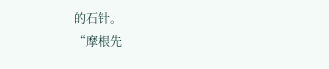的石针。
“摩根先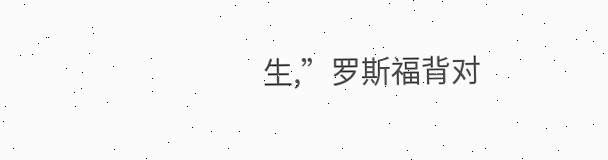生,”罗斯福背对